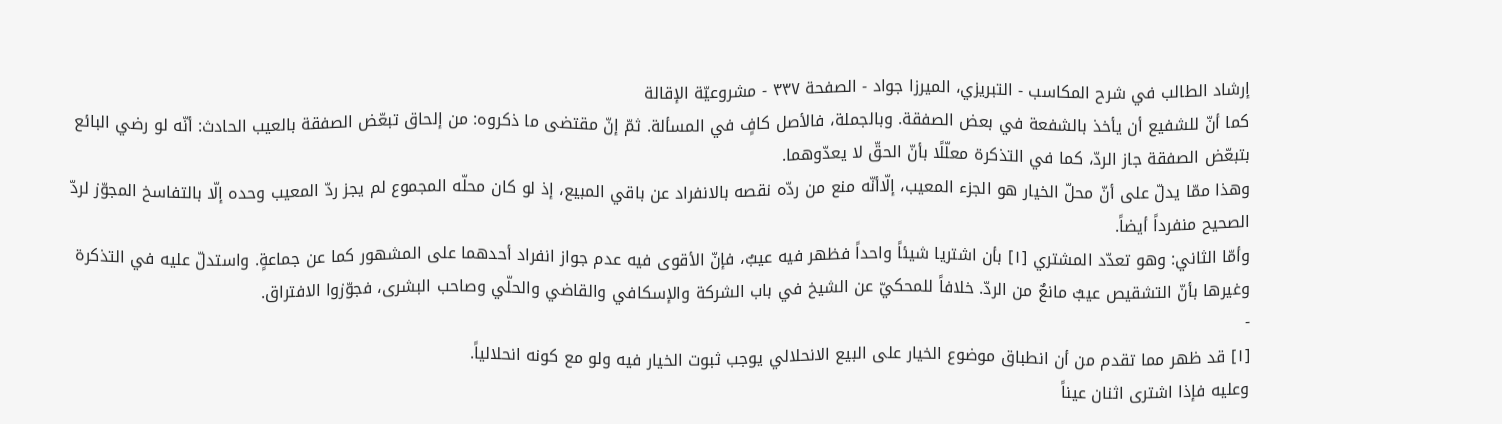إرشاد الطالب في شرح المكاسب - التبريزي، الميرزا جواد - الصفحة ٣٣٧ - مشروعيّة الإقالة
كما أنّ للشفيع أن يأخذ بالشفعة في بعض الصفقة. وبالجملة، فالأصل كافٍ في المسألة. ثمّ إنّ مقتضى ما ذكروه: من إلحاق تبعّض الصفقة بالعيب الحادث: أنّه لو رضي البائع بتبعّض الصفقة جاز الردّ، كما في التذكرة معلّلًا بأنّ الحقّ لا يعدّوهما.
وهذا ممّا يدلّ على أنّ محلّ الخيار هو الجزء المعيب، إلّاأنّه منع من ردّه نقصه بالانفراد عن باقي المبيع، إذ لو كان محلّه المجموع لم يجز ردّ المعيب وحده إلّا بالتفاسخ المجوّز لردّ الصحيح منفرداً أيضاً.
وأمّا الثاني: وهو تعدّد المشتري [١] بأن اشتريا شيئاً واحداً فظهر فيه عيبٌ، فإنّ الأقوى فيه عدم جواز انفراد أحدهما على المشهور كما عن جماعةٍ. واستدلّ عليه في التذكرة وغيرها بأنّ التشقيص عيبٌ مانعٌ من الردّ. خلافاً للمحكيّ عن الشيخ في باب الشركة والإسكافي والقاضي والحلّي وصاحب البشرى، فجوّزوا الافتراق.
-
[١] قد ظهر مما تقدم من أن انطباق موضوع الخيار على البيع الانحلالي يوجب ثبوت الخيار فيه ولو مع كونه انحلالياً.
وعليه فإذا اشترى اثنان عيناً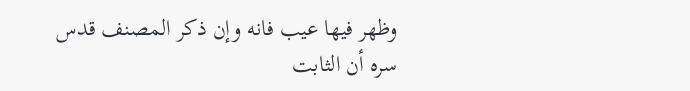وظهر فيها عيب فانه وإن ذكر المصنف قدس سره أن الثابت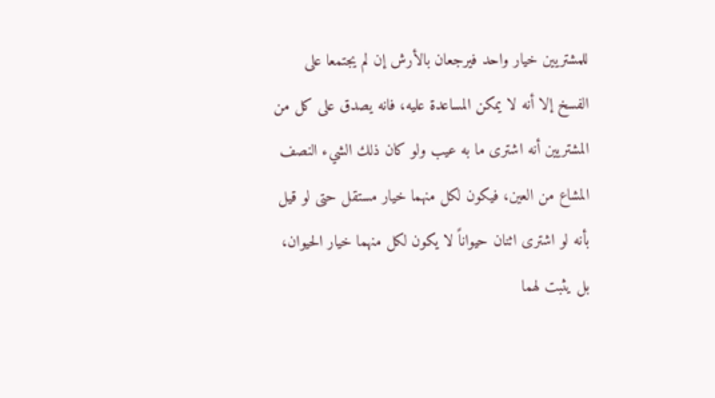للمشتريين خيار واحد فيرجعان بالأرش إن لم يجتمعا على الفسخ إلا أنه لا يمكن المساعدة عليه، فانه يصدق على كل من المشتريين أنه اشترى ما به عيب ولو كان ذلك الشيء النصف المشاع من العين، فيكون لكل منهما خيار مستقل حتى لو قيل بأنه لو اشترى اثنان حيواناً لا يكون لكل منهما خيار الحيوان، بل يثبت لهما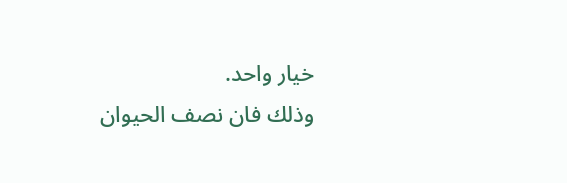خيار واحد.
وذلك فان نصف الحيوان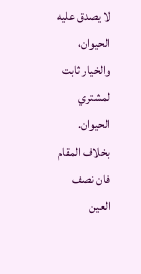لا يصدق عليه الحيوان، والخيار ثابت لمشتري الحيوان.
بخلاف المقام فان نصف العين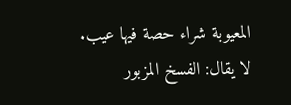المعيوبة شراء حصة فيها عيب.
لا يقال: الفسخ المزبور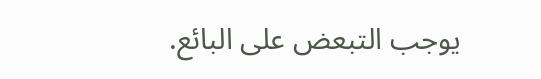يوجب التبعض على البائع.